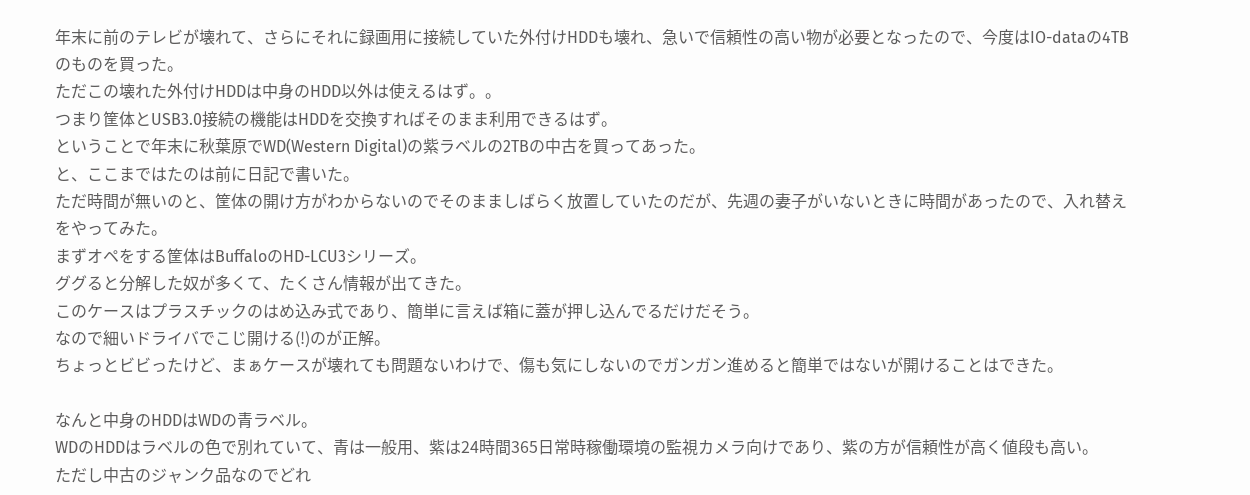年末に前のテレビが壊れて、さらにそれに録画用に接続していた外付けHDDも壊れ、急いで信頼性の高い物が必要となったので、今度はIO-dataの4TBのものを買った。
ただこの壊れた外付けHDDは中身のHDD以外は使えるはず。。
つまり筐体とUSB3.0接続の機能はHDDを交換すればそのまま利用できるはず。
ということで年末に秋葉原でWD(Western Digital)の紫ラベルの2TBの中古を買ってあった。
と、ここまではたのは前に日記で書いた。
ただ時間が無いのと、筐体の開け方がわからないのでそのまましばらく放置していたのだが、先週の妻子がいないときに時間があったので、入れ替えをやってみた。
まずオペをする筐体はBuffaloのHD-LCU3シリーズ。
ググると分解した奴が多くて、たくさん情報が出てきた。
このケースはプラスチックのはめ込み式であり、簡単に言えば箱に蓋が押し込んでるだけだそう。
なので細いドライバでこじ開ける(!)のが正解。
ちょっとビビったけど、まぁケースが壊れても問題ないわけで、傷も気にしないのでガンガン進めると簡単ではないが開けることはできた。

なんと中身のHDDはWDの青ラベル。
WDのHDDはラベルの色で別れていて、青は一般用、紫は24時間365日常時稼働環境の監視カメラ向けであり、紫の方が信頼性が高く値段も高い。
ただし中古のジャンク品なのでどれ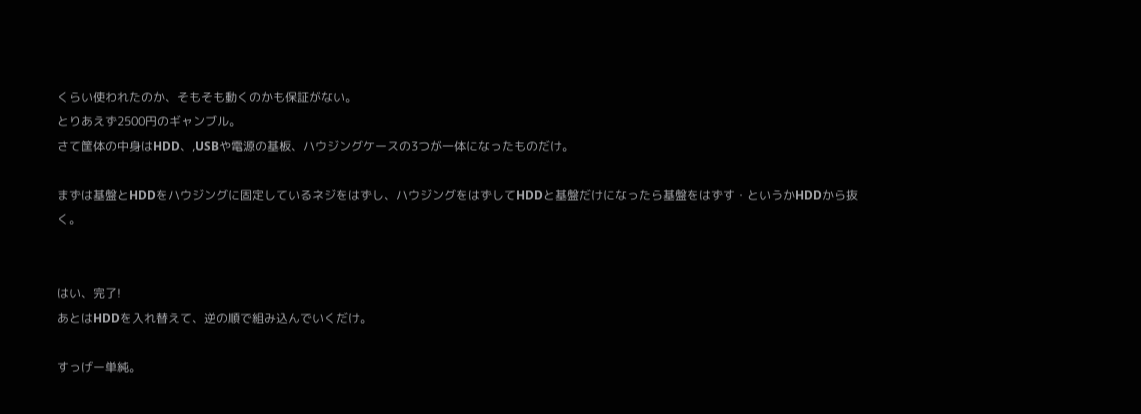くらい使われたのか、そもそも動くのかも保証がない。
とりあえず2500円のギャンブル。
さて筐体の中身はHDD、,USBや電源の基板、ハウジングケースの3つが一体になったものだけ。

まずは基盤とHDDをハウジングに固定しているネジをはずし、ハウジングをはずしてHDDと基盤だけになったら基盤をはずす・というかHDDから抜く。


はい、完了!
あとはHDDを入れ替えて、逆の順で組み込んでいくだけ。

すっげー単純。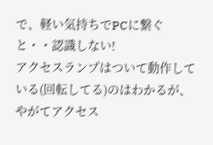で、軽い気持ちでPCに繋ぐと・・認識しない!
アクセスランプはついて動作している(回転してる)のはわかるが、やがてアクセス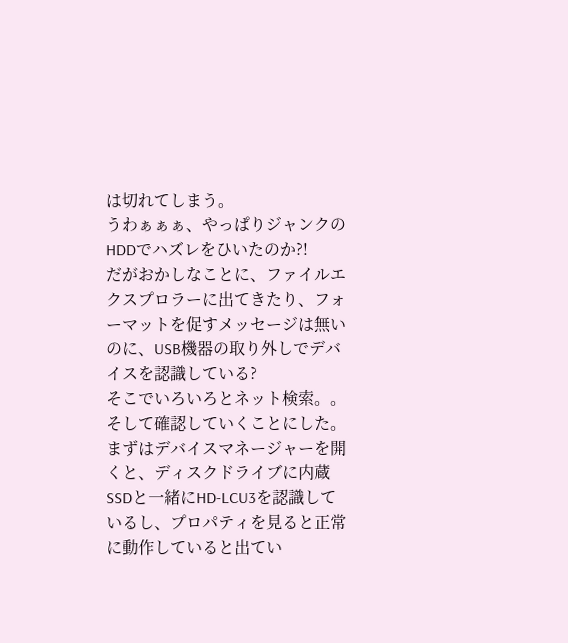は切れてしまう。
うわぁぁぁ、やっぱりジャンクのHDDでハズレをひいたのか?!
だがおかしなことに、ファイルエクスプロラーに出てきたり、フォーマットを促すメッセージは無いのに、USB機器の取り外しでデバイスを認識している?
そこでいろいろとネット検索。。そして確認していくことにした。
まずはデバイスマネージャーを開くと、ディスクドライブに内蔵SSDと一緒にHD-LCU3を認識しているし、プロパティを見ると正常に動作していると出てい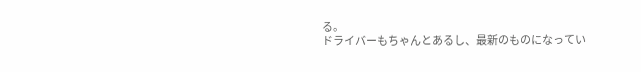る。
ドライバーもちゃんとあるし、最新のものになってい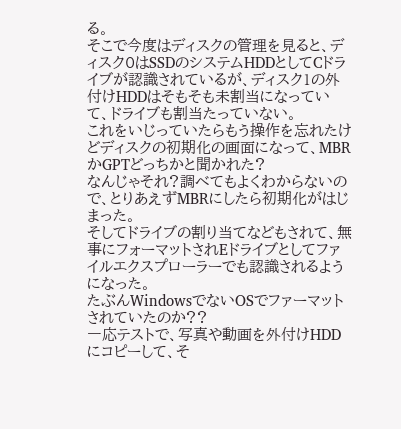る。
そこで今度はディスクの管理を見ると、ディスク0はSSDのシステムHDDとしてCドライブが認識されているが、ディスク1の外付けHDDはそもそも未割当になっていて、ドライブも割当たっていない。
これをいじっていたらもう操作を忘れたけどディスクの初期化の画面になって、MBRかGPTどっちかと聞かれた?
なんじゃそれ?調べてもよくわからないので、とりあえずMBRにしたら初期化がはじまった。
そしてドライブの割り当てなどもされて、無事にフォーマットされEドライブとしてファイルエクスプローラーでも認識されるようになった。
たぶんWindowsでないOSでファーマットされていたのか??
一応テストで、写真や動画を外付けHDDにコピーして、そ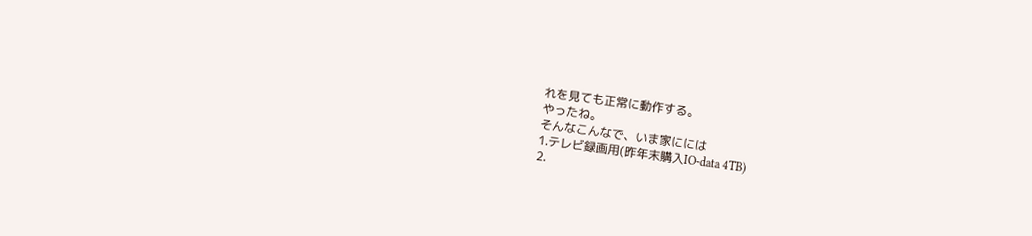れを見ても正常に動作する。
やったね。
そんなこんなで、いま家にには
1.テレビ録画用(昨年末購入IO-data 4TB)
2.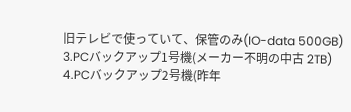旧テレビで使っていて、保管のみ(IO-data 500GB)
3.PCバックアップ1号機(メーカー不明の中古 2TB)
4.PCバックアップ2号機(昨年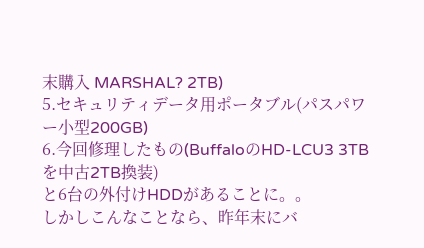末購入 MARSHAL? 2TB)
5.セキュリティデータ用ポータブル(パスパワー小型200GB)
6.今回修理したもの(BuffaloのHD-LCU3 3TBを中古2TB換装)
と6台の外付けHDDがあることに。。
しかしこんなことなら、昨年末にバ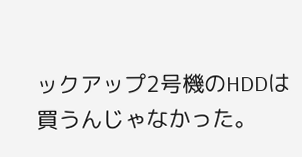ックアップ2号機のHDDは買うんじゃなかった。